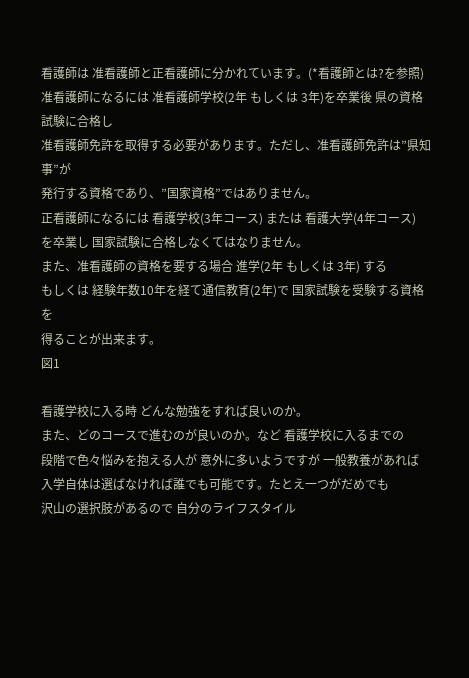看護師は 准看護師と正看護師に分かれています。(*看護師とは?を参照)
准看護師になるには 准看護師学校(2年 もしくは 3年)を卒業後 県の資格試験に合格し
准看護師免許を取得する必要があります。ただし、准看護師免許は”県知事”が
発行する資格であり、”国家資格”ではありません。
正看護師になるには 看護学校(3年コース) または 看護大学(4年コース)
を卒業し 国家試験に合格しなくてはなりません。
また、准看護師の資格を要する場合 進学(2年 もしくは 3年) する
もしくは 経験年数10年を経て通信教育(2年)で 国家試験を受験する資格を
得ることが出来ます。
図1

看護学校に入る時 どんな勉強をすれば良いのか。
また、どのコースで進むのが良いのか。など 看護学校に入るまでの
段階で色々悩みを抱える人が 意外に多いようですが 一般教養があれば
入学自体は選ばなければ誰でも可能です。たとえ一つがだめでも
沢山の選択肢があるので 自分のライフスタイル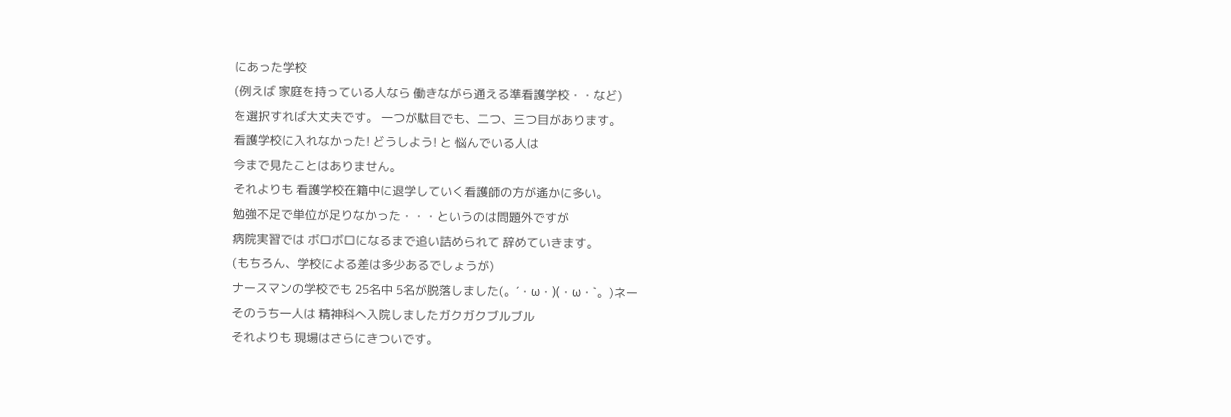にあった学校
(例えば 家庭を持っている人なら 働きながら通える準看護学校・・など)
を選択すれば大丈夫です。 一つが駄目でも、二つ、三つ目があります。
看護学校に入れなかった! どうしよう! と 悩んでいる人は
今まで見たことはありません。
それよりも 看護学校在籍中に退学していく看護師の方が遙かに多い。
勉強不足で単位が足りなかった・・・というのは問題外ですが
病院実習では ボロボロになるまで追い詰められて 辞めていきます。
(もちろん、学校による差は多少あるでしょうが)
ナースマンの学校でも 25名中 5名が脱落しました(。´・ω・)(・ω・`。)ネー
そのうち一人は 精神科へ入院しましたガクガクブルブル
それよりも 現場はさらにきついです。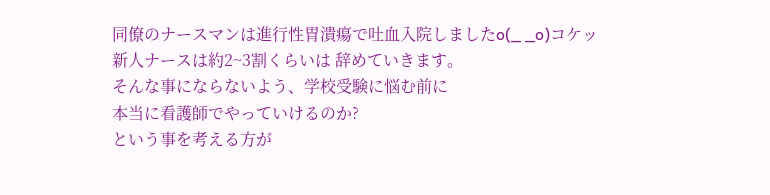同僚のナースマンは進行性胃潰瘍で吐血入院しましたo(_ _o)コケッ
新人ナースは約2~3割くらいは 辞めていきます。
そんな事にならないよう、学校受験に悩む前に
本当に看護師でやっていけるのか?
という事を考える方が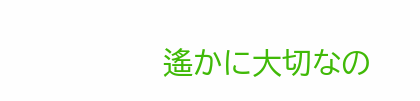遙かに大切なの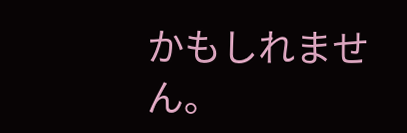かもしれません。